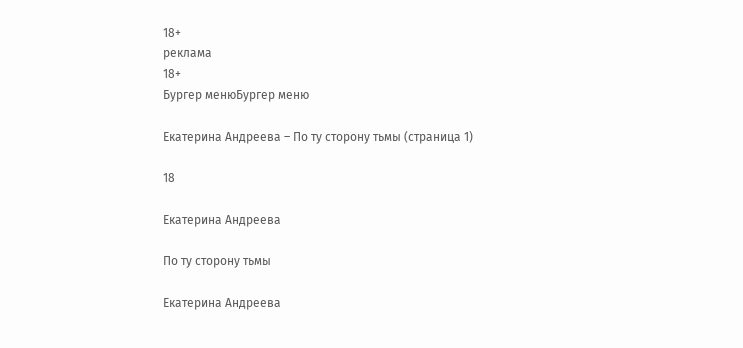18+
реклама
18+
Бургер менюБургер меню

Екатерина Андреева – По ту сторону тьмы (страница 1)

18

Екатерина Андреева

По ту сторону тьмы

Екатерина Андреева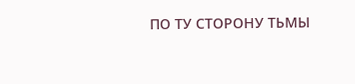ПО ТУ СТОРОНУ ТЬМЫ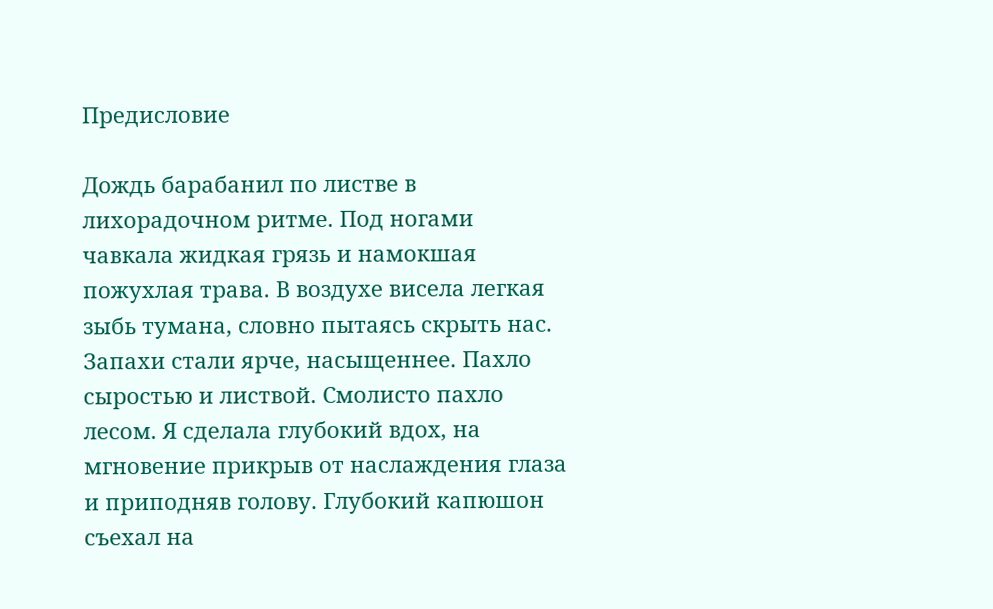Предисловие

Дождь барабанил по листве в лихорадочном ритме. Под ногами чавкала жидкая грязь и намокшая пожухлая трава. В воздухе висела легкая зыбь тумана, словно пытаясь скрыть нас. Запахи стали ярче, насыщеннее. Пахло сыростью и листвой. Смолисто пахло лесом. Я сделала глубокий вдох, на мгновение прикрыв от наслаждения глаза и приподняв голову. Глубокий капюшон съехал на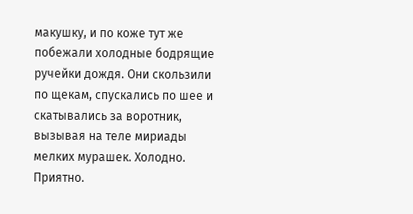макушку, и по коже тут же побежали холодные бодрящие ручейки дождя. Они скользили по щекам, спускались по шее и скатывались за воротник, вызывая на теле мириады мелких мурашек. Холодно. Приятно.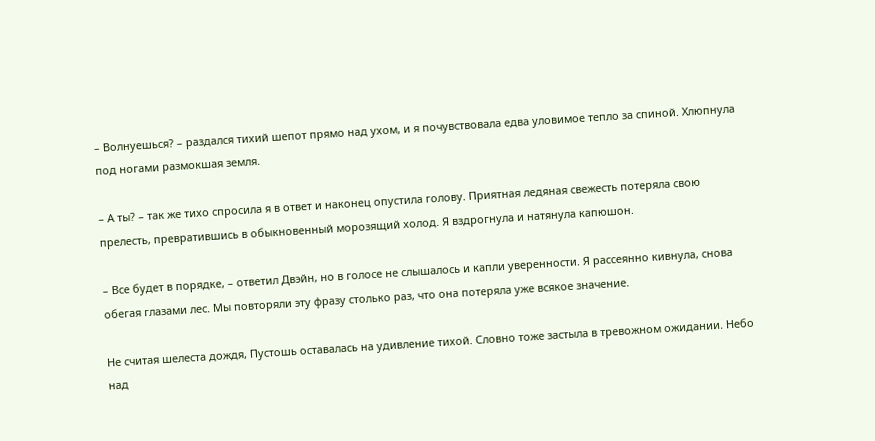– Волнуешься? – раздался тихий шепот прямо над ухом, и я почувствовала едва уловимое тепло за спиной. Хлюпнула под ногами размокшая земля.

– А ты? – так же тихо спросила я в ответ и наконец опустила голову. Приятная ледяная свежесть потеряла свою прелесть, превратившись в обыкновенный морозящий холод. Я вздрогнула и натянула капюшон.

– Все будет в порядке, – ответил Двэйн, но в голосе не слышалось и капли уверенности. Я рассеянно кивнула, снова обегая глазами лес. Мы повторяли эту фразу столько раз, что она потеряла уже всякое значение.

Не считая шелеста дождя, Пустошь оставалась на удивление тихой. Словно тоже застыла в тревожном ожидании. Небо над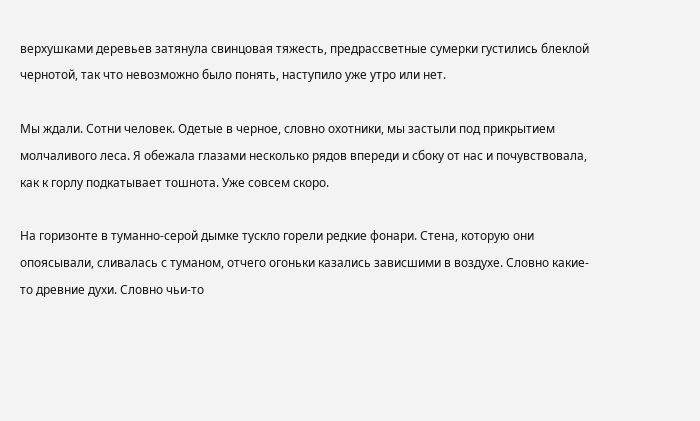верхушками деревьев затянула свинцовая тяжесть, предрассветные сумерки густились блеклой чернотой, так что невозможно было понять, наступило уже утро или нет.

Мы ждали. Сотни человек. Одетые в черное, словно охотники, мы застыли под прикрытием молчаливого леса. Я обежала глазами несколько рядов впереди и сбоку от нас и почувствовала, как к горлу подкатывает тошнота. Уже совсем скоро.

На горизонте в туманно-серой дымке тускло горели редкие фонари. Стена, которую они опоясывали, сливалась с туманом, отчего огоньки казались зависшими в воздухе. Словно какие-то древние духи. Словно чьи-то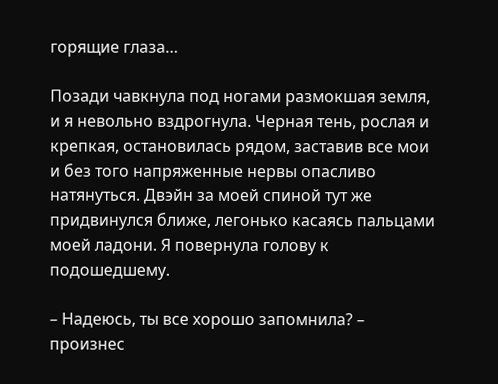горящие глаза…

Позади чавкнула под ногами размокшая земля, и я невольно вздрогнула. Черная тень, рослая и крепкая, остановилась рядом, заставив все мои и без того напряженные нервы опасливо натянуться. Двэйн за моей спиной тут же придвинулся ближе, легонько касаясь пальцами моей ладони. Я повернула голову к подошедшему.

– Надеюсь, ты все хорошо запомнила? – произнес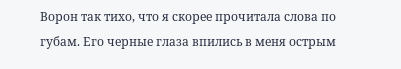Ворон так тихо, что я скорее прочитала слова по губам. Его черные глаза впились в меня острым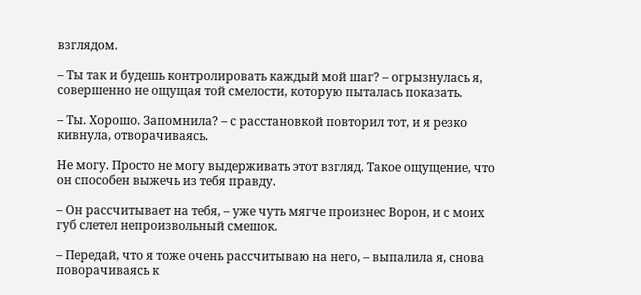взглядом.

– Ты так и будешь контролировать каждый мой шаг? – огрызнулась я, совершенно не ощущая той смелости, которую пыталась показать.

– Ты. Хорошо. Запомнила? – с расстановкой повторил тот, и я резко кивнула, отворачиваясь.

Не могу. Просто не могу выдерживать этот взгляд. Такое ощущение, что он способен выжечь из тебя правду.

– Он рассчитывает на тебя, – уже чуть мягче произнес Ворон, и с моих губ слетел непроизвольный смешок.

– Передай, что я тоже очень рассчитываю на него, – выпалила я, снова поворачиваясь к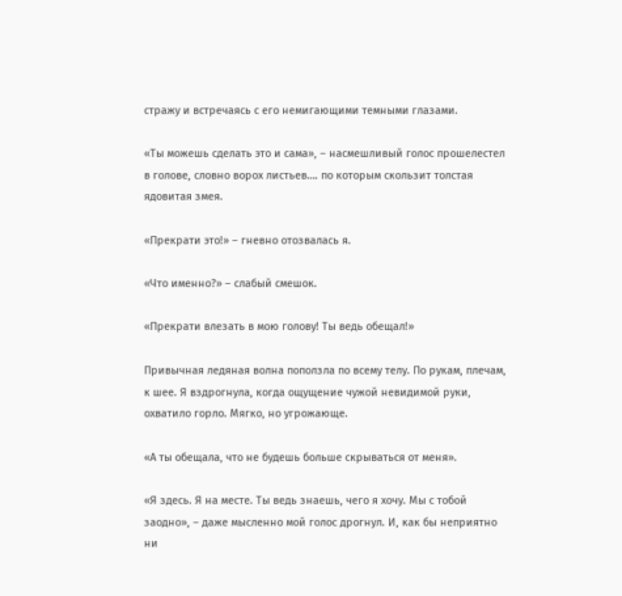стражу и встречаясь с его немигающими темными глазами.

«Ты можешь сделать это и сама», – насмешливый голос прошелестел в голове, словно ворох листьев…. по которым скользит толстая ядовитая змея.

«Прекрати это!» – гневно отозвалась я.

«Что именно?» – слабый смешок.

«Прекрати влезать в мою голову! Ты ведь обещал!»

Привычная ледяная волна поползла по всему телу. По рукам, плечам, к шее. Я вздрогнула, когда ощущение чужой невидимой руки, охватило горло. Мягко, но угрожающе.

«А ты обещала, что не будешь больше скрываться от меня».

«Я здесь. Я на месте. Ты ведь знаешь, чего я хочу. Мы с тобой заодно», – даже мысленно мой голос дрогнул. И, как бы неприятно ни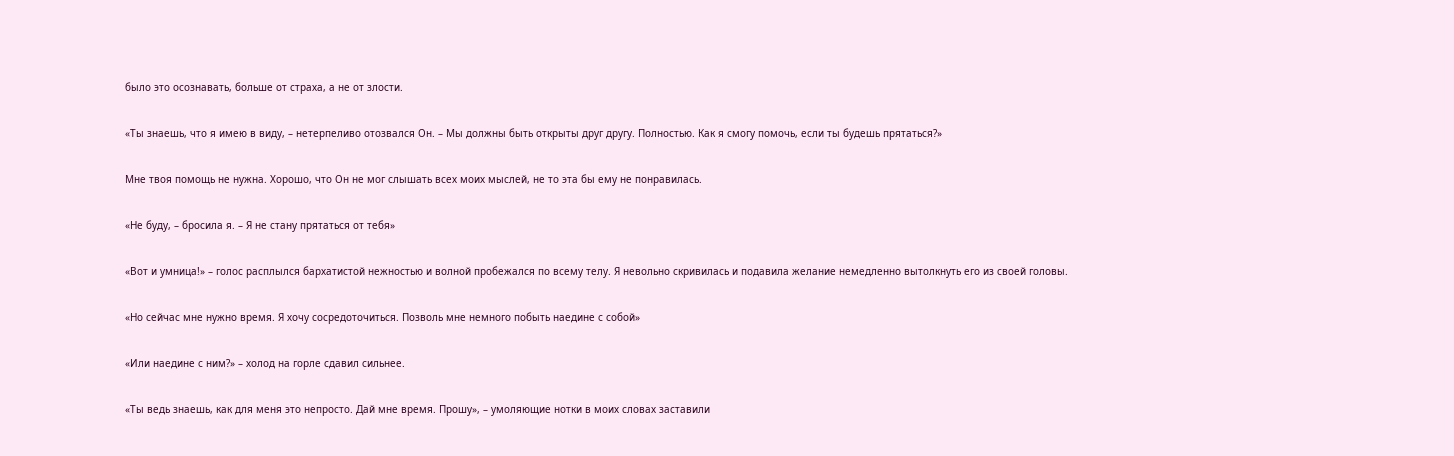было это осознавать, больше от страха, а не от злости.

«Ты знаешь, что я имею в виду, – нетерпеливо отозвался Он. – Мы должны быть открыты друг другу. Полностью. Как я смогу помочь, если ты будешь прятаться?»

Мне твоя помощь не нужна. Хорошо, что Он не мог слышать всех моих мыслей, не то эта бы ему не понравилась.

«Не буду, – бросила я. – Я не стану прятаться от тебя»

«Вот и умница!» – голос расплылся бархатистой нежностью и волной пробежался по всему телу. Я невольно скривилась и подавила желание немедленно вытолкнуть его из своей головы.

«Но сейчас мне нужно время. Я хочу сосредоточиться. Позволь мне немного побыть наедине с собой»

«Или наедине с ним?» – холод на горле сдавил сильнее.

«Ты ведь знаешь, как для меня это непросто. Дай мне время. Прошу», – умоляющие нотки в моих словах заставили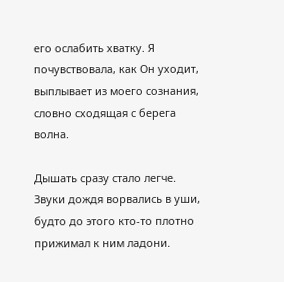его ослабить хватку. Я почувствовала, как Он уходит, выплывает из моего сознания, словно сходящая с берега волна.

Дышать сразу стало легче. Звуки дождя ворвались в уши, будто до этого кто-то плотно прижимал к ним ладони.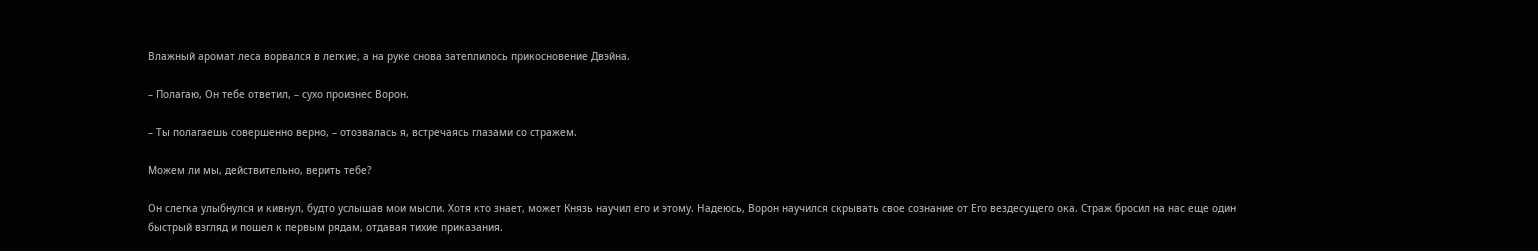Влажный аромат леса ворвался в легкие, а на руке снова затеплилось прикосновение Двэйна.

– Полагаю, Он тебе ответил, – сухо произнес Ворон.

– Ты полагаешь совершенно верно, – отозвалась я, встречаясь глазами со стражем.

Можем ли мы, действительно, верить тебе?

Он слегка улыбнулся и кивнул, будто услышав мои мысли. Хотя кто знает, может Князь научил его и этому. Надеюсь, Ворон научился скрывать свое сознание от Его вездесущего ока. Страж бросил на нас еще один быстрый взгляд и пошел к первым рядам, отдавая тихие приказания.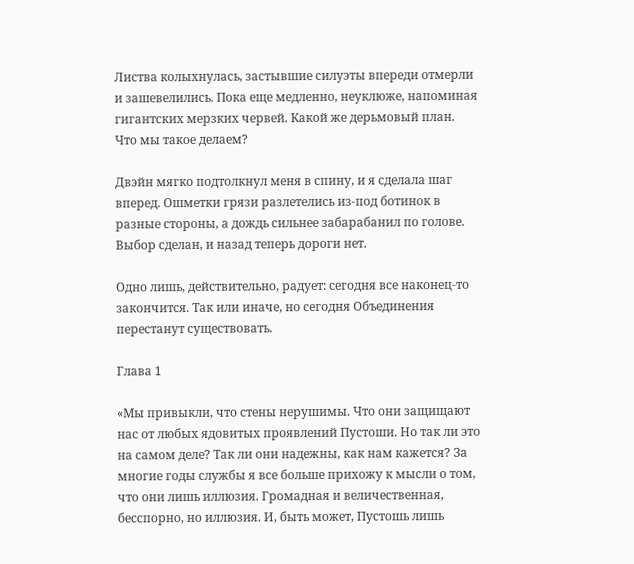Листва колыхнулась, застывшие силуэты впереди отмерли и зашевелились. Пока еще медленно, неуклюже, напоминая гигантских мерзких червей. Какой же дерьмовый план. Что мы такое делаем?

Двэйн мягко подтолкнул меня в спину, и я сделала шаг вперед. Ошметки грязи разлетелись из-под ботинок в разные стороны, а дождь сильнее забарабанил по голове. Выбор сделан, и назад теперь дороги нет.

Одно лишь, действительно, радует: сегодня все наконец-то закончится. Так или иначе, но сегодня Объединения перестанут существовать.

Глава 1

«Мы привыкли, что стены нерушимы. Что они защищают нас от любых ядовитых проявлений Пустоши. Но так ли это на самом деле? Так ли они надежны, как нам кажется? За многие годы службы я все больше прихожу к мысли о том, что они лишь иллюзия. Громадная и величественная, бесспорно, но иллюзия. И, быть может, Пустошь лишь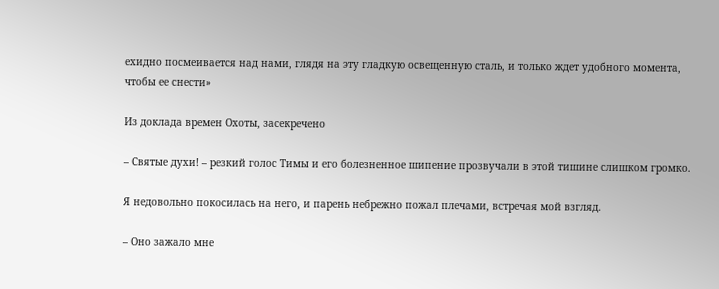ехидно посмеивается над нами, глядя на эту гладкую освещенную сталь, и только ждет удобного момента, чтобы ее снести»

Из доклада времен Охоты, засекречено

– Святые духи! – резкий голос Тимы и его болезненное шипение прозвучали в этой тишине слишком громко.

Я недовольно покосилась на него, и парень небрежно пожал плечами, встречая мой взгляд.

– Оно зажало мне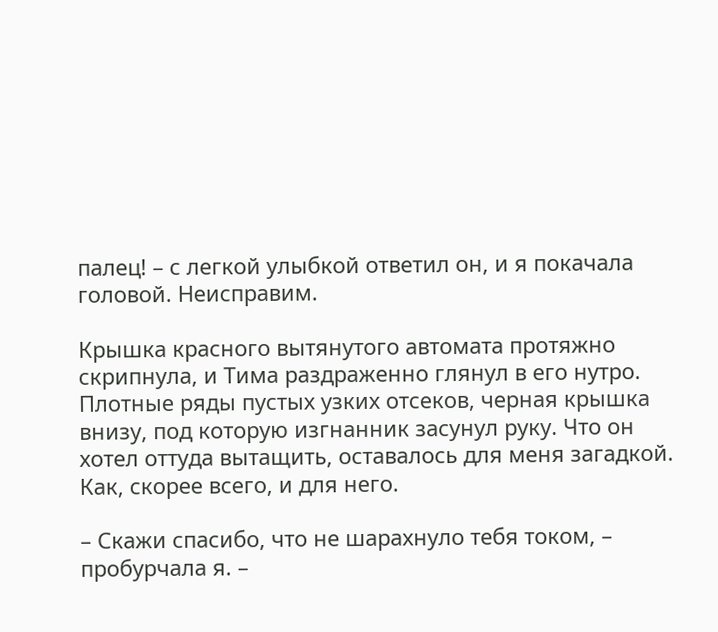палец! – с легкой улыбкой ответил он, и я покачала головой. Неисправим.

Крышка красного вытянутого автомата протяжно скрипнула, и Тима раздраженно глянул в его нутро. Плотные ряды пустых узких отсеков, черная крышка внизу, под которую изгнанник засунул руку. Что он хотел оттуда вытащить, оставалось для меня загадкой. Как, скорее всего, и для него.

– Скажи спасибо, что не шарахнуло тебя током, – пробурчала я. –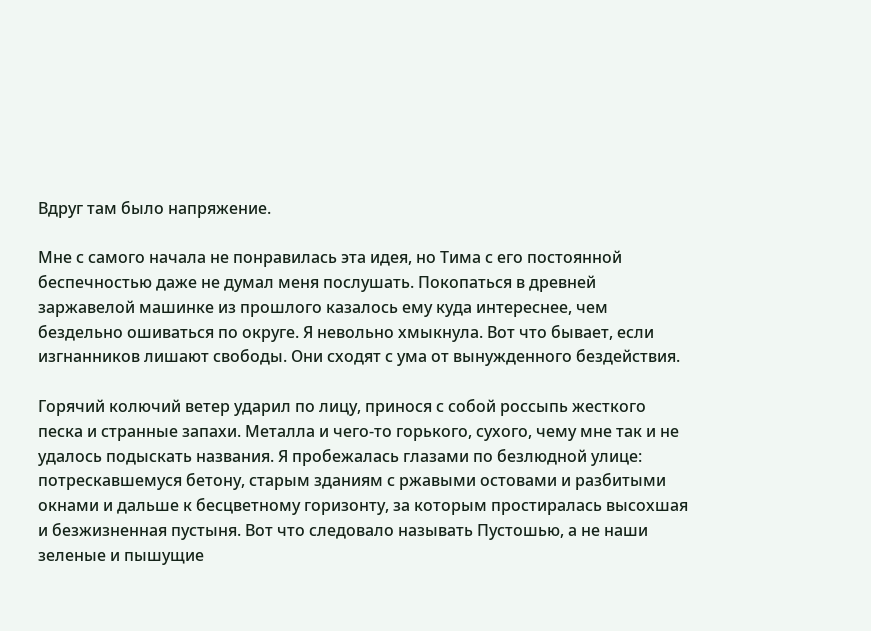Вдруг там было напряжение.

Мне с самого начала не понравилась эта идея, но Тима с его постоянной беспечностью даже не думал меня послушать. Покопаться в древней заржавелой машинке из прошлого казалось ему куда интереснее, чем бездельно ошиваться по округе. Я невольно хмыкнула. Вот что бывает, если изгнанников лишают свободы. Они сходят с ума от вынужденного бездействия.

Горячий колючий ветер ударил по лицу, принося с собой россыпь жесткого песка и странные запахи. Металла и чего-то горького, сухого, чему мне так и не удалось подыскать названия. Я пробежалась глазами по безлюдной улице: потрескавшемуся бетону, старым зданиям с ржавыми остовами и разбитыми окнами и дальше к бесцветному горизонту, за которым простиралась высохшая и безжизненная пустыня. Вот что следовало называть Пустошью, а не наши зеленые и пышущие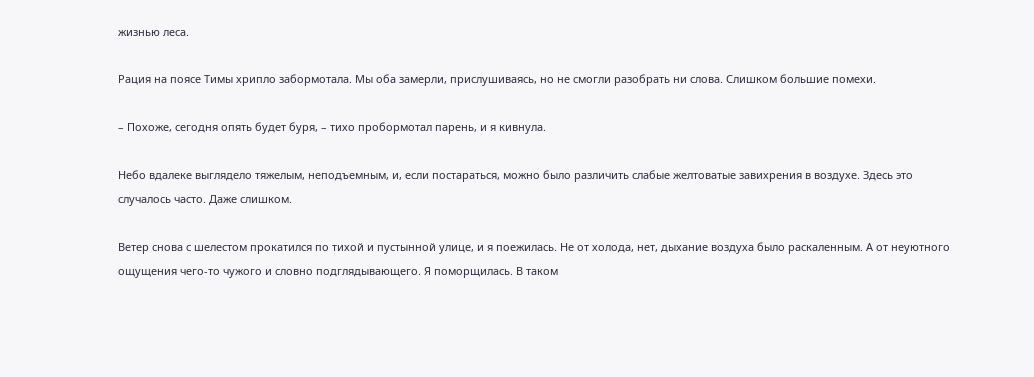жизнью леса.

Рация на поясе Тимы хрипло забормотала. Мы оба замерли, прислушиваясь, но не смогли разобрать ни слова. Слишком большие помехи.

– Похоже, сегодня опять будет буря, – тихо пробормотал парень, и я кивнула.

Небо вдалеке выглядело тяжелым, неподъемным, и, если постараться, можно было различить слабые желтоватые завихрения в воздухе. Здесь это случалось часто. Даже слишком.

Ветер снова с шелестом прокатился по тихой и пустынной улице, и я поежилась. Не от холода, нет, дыхание воздуха было раскаленным. А от неуютного ощущения чего-то чужого и словно подглядывающего. Я поморщилась. В таком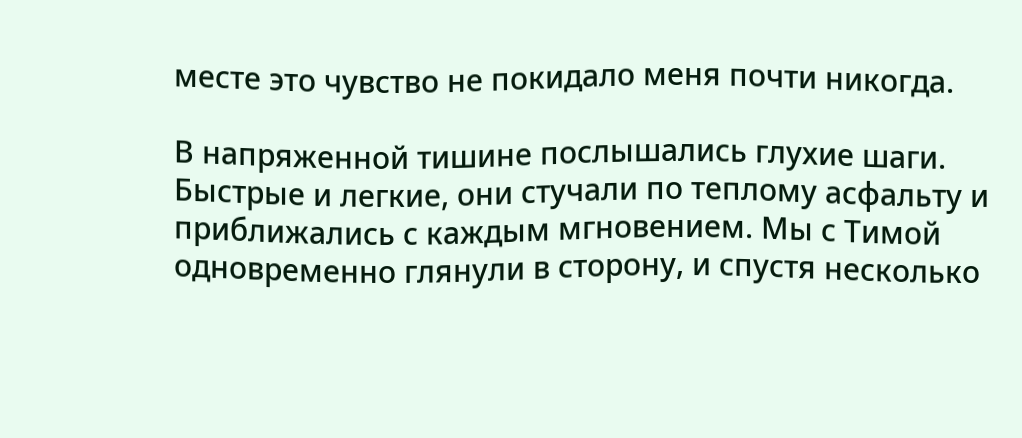месте это чувство не покидало меня почти никогда.

В напряженной тишине послышались глухие шаги. Быстрые и легкие, они стучали по теплому асфальту и приближались с каждым мгновением. Мы с Тимой одновременно глянули в сторону, и спустя несколько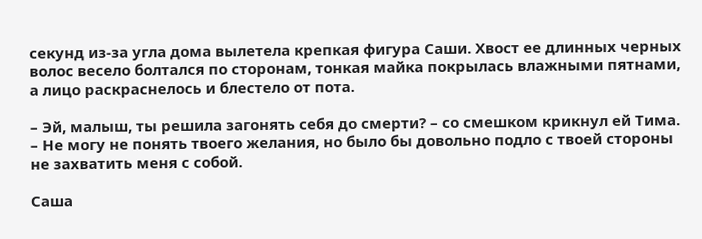секунд из-за угла дома вылетела крепкая фигура Саши. Хвост ее длинных черных волос весело болтался по сторонам, тонкая майка покрылась влажными пятнами, а лицо раскраснелось и блестело от пота.

– Эй, малыш, ты решила загонять себя до смерти? – со смешком крикнул ей Тима. – Не могу не понять твоего желания, но было бы довольно подло с твоей стороны не захватить меня с собой.

Саша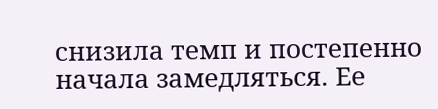снизила темп и постепенно начала замедляться. Ее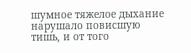шумное тяжелое дыхание нарушало повисшую тишь, и от того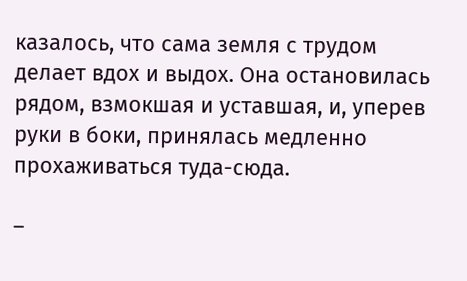казалось, что сама земля с трудом делает вдох и выдох. Она остановилась рядом, взмокшая и уставшая, и, уперев руки в боки, принялась медленно прохаживаться туда-сюда.

–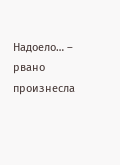Надоело… – рвано произнесла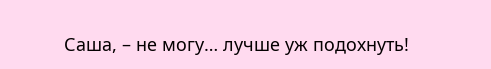Саша, – не могу… лучше уж подохнуть!